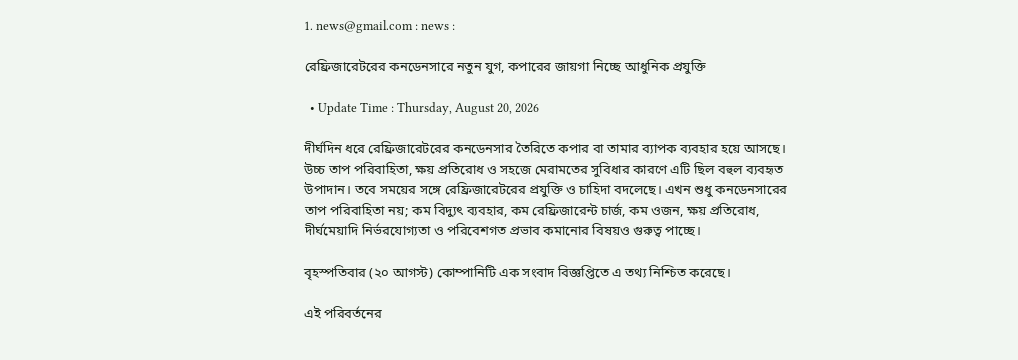1. news@gmail.com : news :

রেফ্রিজারেটরের কনডেনসারে নতুন যুগ, কপারের জায়গা নিচ্ছে আধুনিক প্রযুক্তি

  • Update Time : Thursday, August 20, 2026

দীর্ঘদিন ধরে রেফ্রিজারেটরের কনডেনসার তৈরিতে কপার বা তামার ব্যাপক ব্যবহার হয়ে আসছে। উচ্চ তাপ পরিবাহিতা, ক্ষয় প্রতিরোধ ও সহজে মেরামতের সুবিধার কারণে এটি ছিল বহুল ব্যবহৃত উপাদান। তবে সময়ের সঙ্গে রেফ্রিজারেটরের প্রযুক্তি ও চাহিদা বদলেছে। এখন শুধু কনডেনসারের তাপ পরিবাহিতা নয়; কম বিদ্যুৎ ব্যবহার, কম রেফ্রিজারেন্ট চার্জ, কম ওজন, ক্ষয় প্রতিরোধ, দীর্ঘমেয়াদি নির্ভরযোগ্যতা ও পরিবেশগত প্রভাব কমানোর বিষয়ও গুরুত্ব পাচ্ছে।

বৃহস্পতিবার (২০ আগস্ট) কোম্পানিটি এক সংবাদ বিজ্ঞপ্তিতে এ তথ্য নিশ্চিত করেছে।

এই পরিবর্তনের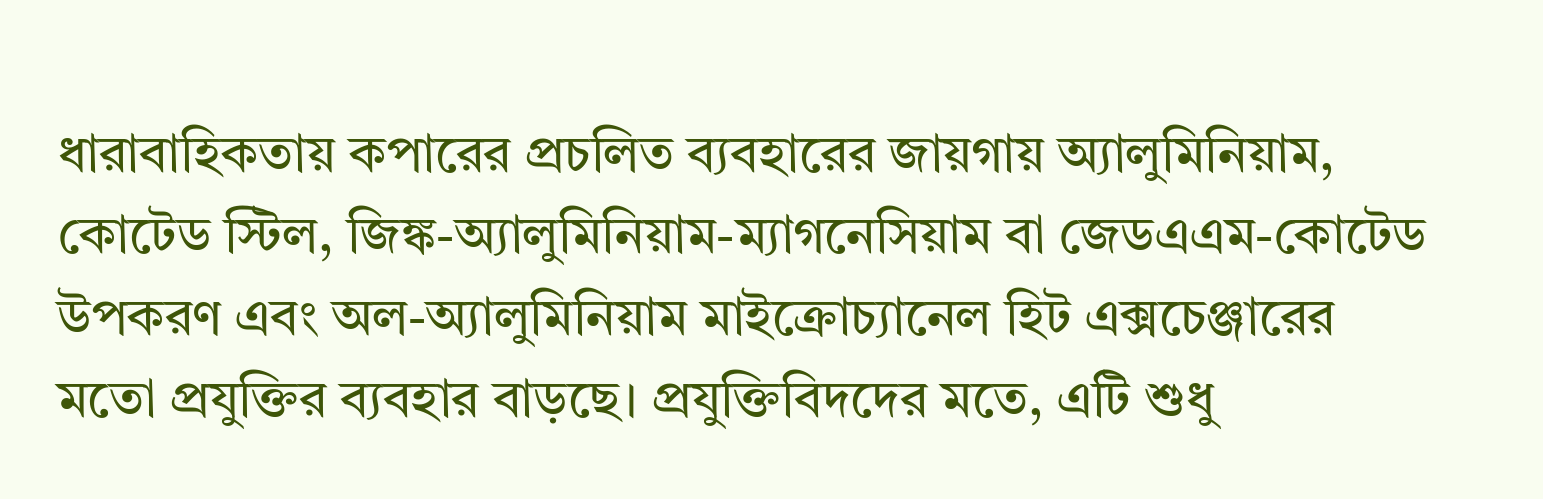ধারাবাহিকতায় কপারের প্রচলিত ব্যবহারের জায়গায় অ্যালুমিনিয়াম, কোটেড স্টিল, জিঙ্ক-অ্যালুমিনিয়াম-ম্যাগনেসিয়াম বা জেডএএম-কোটেড উপকরণ এবং অল-অ্যালুমিনিয়াম মাইক্রোচ্যানেল হিট এক্সচেঞ্জারের মতো প্রযুক্তির ব্যবহার বাড়ছে। প্রযুক্তিবিদদের মতে, এটি শুধু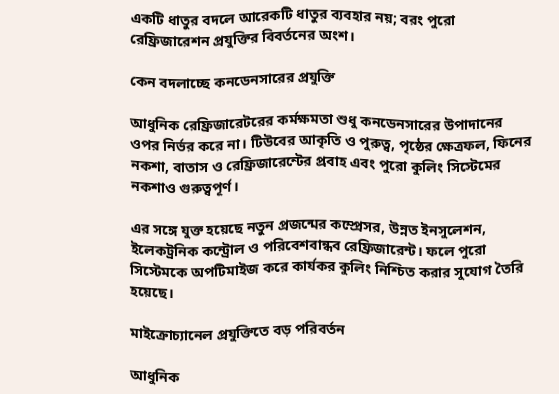একটি ধাতুর বদলে আরেকটি ধাতুর ব্যবহার নয়; বরং পুরো রেফ্রিজারেশন প্রযুক্তির বিবর্তনের অংশ।

কেন বদলাচ্ছে কনডেনসারের প্রযুক্তি

আধুনিক রেফ্রিজারেটরের কর্মক্ষমতা শুধু কনডেনসারের উপাদানের ওপর নির্ভর করে না। টিউবের আকৃতি ও পুরুত্ব, পৃষ্ঠের ক্ষেত্রফল, ফিনের নকশা, বাতাস ও রেফ্রিজারেন্টের প্রবাহ এবং পুরো কুলিং সিস্টেমের নকশাও গুরুত্বপূর্ণ।

এর সঙ্গে যুক্ত হয়েছে নতুন প্রজন্মের কম্প্রেসর, উন্নত ইনসুলেশন, ইলেকট্রনিক কন্ট্রোল ও পরিবেশবান্ধব রেফ্রিজারেন্ট। ফলে পুরো সিস্টেমকে অপটিমাইজ করে কার্যকর কুলিং নিশ্চিত করার সুযোগ তৈরি হয়েছে।

মাইক্রোচ্যানেল প্রযুক্তিতে বড় পরিবর্তন

আধুনিক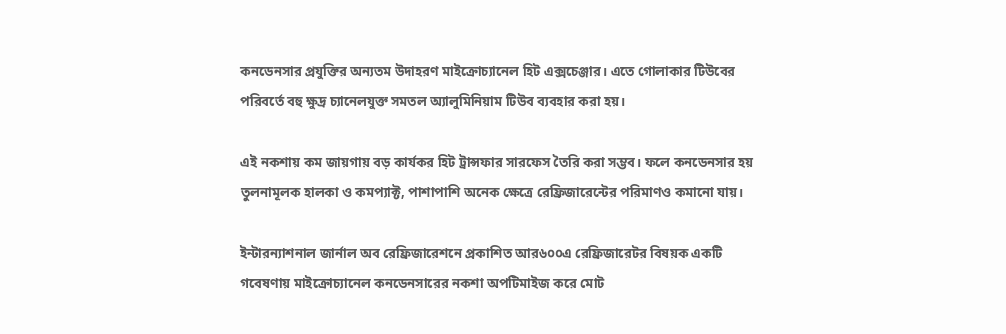কনডেনসার প্রযুক্তির অন্যতম উদাহরণ মাইক্রোচ্যানেল হিট এক্সচেঞ্জার। এতে গোলাকার টিউবের পরিবর্তে বহু ক্ষুদ্র চ্যানেলযুক্ত সমতল অ্যালুমিনিয়াম টিউব ব্যবহার করা হয়।

এই নকশায় কম জায়গায় বড় কার্যকর হিট ট্রান্সফার সারফেস তৈরি করা সম্ভব। ফলে কনডেনসার হয় তুলনামূলক হালকা ও কমপ্যাক্ট, পাশাপাশি অনেক ক্ষেত্রে রেফ্রিজারেন্টের পরিমাণও কমানো যায়।

ইন্টারন্যাশনাল জার্নাল অব রেফ্রিজারেশনে প্রকাশিত আর৬০০এ রেফ্রিজারেটর বিষয়ক একটি গবেষণায় মাইক্রোচ্যানেল কনডেনসারের নকশা অপটিমাইজ করে মোট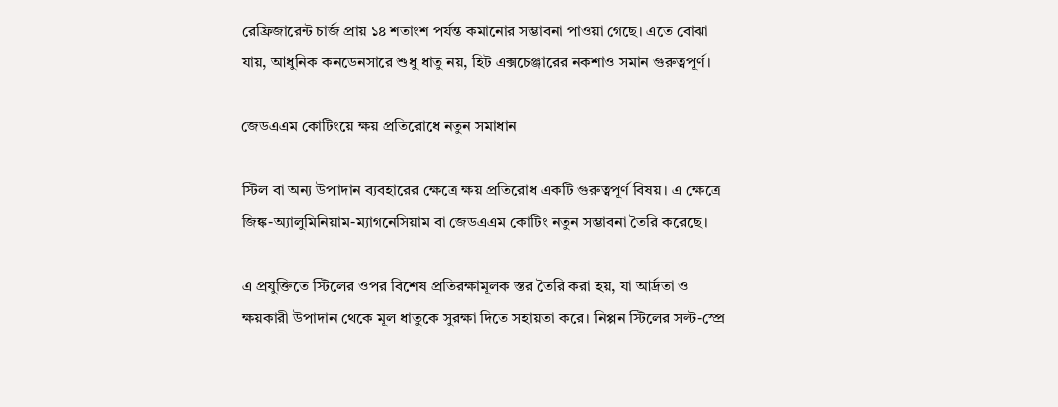রেফ্রিজারেন্ট চার্জ প্রায় ১৪ শতাংশ পর্যন্ত কমানোর সম্ভাবনা পাওয়া গেছে। এতে বোঝা যায়, আধুনিক কনডেনসারে শুধু ধাতু নয়, হিট এক্সচেঞ্জারের নকশাও সমান গুরুত্বপূর্ণ।

জেডএএম কোটিংয়ে ক্ষয় প্রতিরোধে নতুন সমাধান

স্টিল বা অন্য উপাদান ব্যবহারের ক্ষেত্রে ক্ষয় প্রতিরোধ একটি গুরুত্বপূর্ণ বিষয়। এ ক্ষেত্রে জিঙ্ক-অ্যালুমিনিয়াম-ম্যাগনেসিয়াম বা জেডএএম কোটিং নতুন সম্ভাবনা তৈরি করেছে।

এ প্রযুক্তিতে স্টিলের ওপর বিশেষ প্রতিরক্ষামূলক স্তর তৈরি করা হয়, যা আর্দ্রতা ও ক্ষয়কারী উপাদান থেকে মূল ধাতুকে সুরক্ষা দিতে সহায়তা করে। নিপ্পন স্টিলের সল্ট-স্প্রে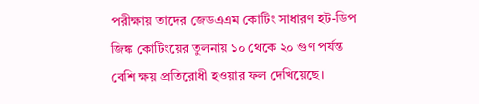পরীক্ষায় তাদের জেডএএম কোটিং সাধারণ হট-ডিপ জিঙ্ক কোটিংয়ের তুলনায় ১০ থেকে ২০ গুণ পর্যন্ত বেশি ক্ষয় প্রতিরোধী হওয়ার ফল দেখিয়েছে।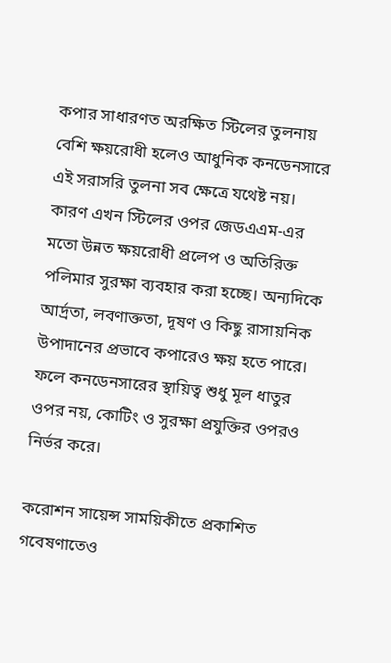কপার সাধারণত অরক্ষিত স্টিলের তুলনায় বেশি ক্ষয়রোধী হলেও আধুনিক কনডেনসারে এই সরাসরি তুলনা সব ক্ষেত্রে যথেষ্ট নয়। কারণ এখন স্টিলের ওপর জেডএএম-এর মতো উন্নত ক্ষয়রোধী প্রলেপ ও অতিরিক্ত পলিমার সুরক্ষা ব্যবহার করা হচ্ছে। অন্যদিকে আর্দ্রতা, লবণাক্ততা, দূষণ ও কিছু রাসায়নিক উপাদানের প্রভাবে কপারেও ক্ষয় হতে পারে। ফলে কনডেনসারের স্থায়িত্ব শুধু মূল ধাতুর ওপর নয়, কোটিং ও সুরক্ষা প্রযুক্তির ওপরও নির্ভর করে।

করোশন সায়েন্স সাময়িকীতে প্রকাশিত গবেষণাতেও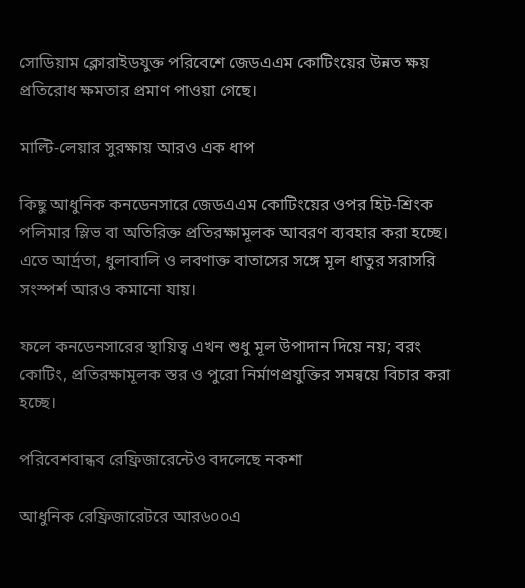সোডিয়াম ক্লোরাইডযুক্ত পরিবেশে জেডএএম কোটিংয়ের উন্নত ক্ষয় প্রতিরোধ ক্ষমতার প্রমাণ পাওয়া গেছে।

মাল্টি-লেয়ার সুরক্ষায় আরও এক ধাপ

কিছু আধুনিক কনডেনসারে জেডএএম কোটিংয়ের ওপর হিট-শ্রিংক পলিমার স্লিভ বা অতিরিক্ত প্রতিরক্ষামূলক আবরণ ব্যবহার করা হচ্ছে। এতে আর্দ্রতা, ধুলাবালি ও লবণাক্ত বাতাসের সঙ্গে মূল ধাতুর সরাসরি সংস্পর্শ আরও কমানো যায়।

ফলে কনডেনসারের স্থায়িত্ব এখন শুধু মূল উপাদান দিয়ে নয়; বরং কোটিং, প্রতিরক্ষামূলক স্তর ও পুরো নির্মাণপ্রযুক্তির সমন্বয়ে বিচার করা হচ্ছে।

পরিবেশবান্ধব রেফ্রিজারেন্টেও বদলেছে নকশা

আধুনিক রেফ্রিজারেটরে আর৬০০এ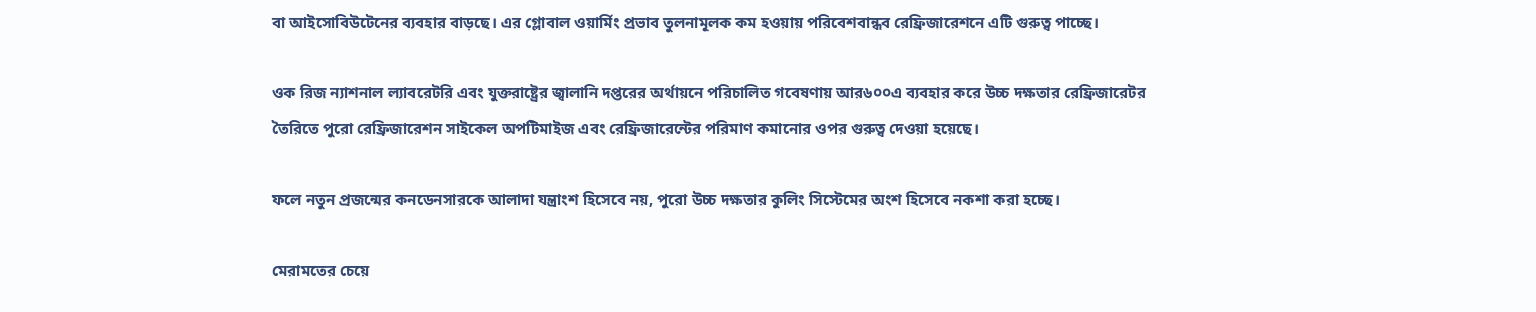বা আইসোবিউটেনের ব্যবহার বাড়ছে। এর গ্লোবাল ওয়ার্মিং প্রভাব তুলনামূলক কম হওয়ায় পরিবেশবান্ধব রেফ্রিজারেশনে এটি গুরুত্ব পাচ্ছে।

ওক রিজ ন্যাশনাল ল্যাবরেটরি এবং যুক্তরাষ্ট্রের জ্বালানি দপ্তরের অর্থায়নে পরিচালিত গবেষণায় আর৬০০এ ব্যবহার করে উচ্চ দক্ষতার রেফ্রিজারেটর তৈরিতে পুরো রেফ্রিজারেশন সাইকেল অপটিমাইজ এবং রেফ্রিজারেন্টের পরিমাণ কমানোর ওপর গুরুত্ব দেওয়া হয়েছে।

ফলে নতুন প্রজন্মের কনডেনসারকে আলাদা যন্ত্রাংশ হিসেবে নয়, পুরো উচ্চ দক্ষতার কুলিং সিস্টেমের অংশ হিসেবে নকশা করা হচ্ছে।

মেরামতের চেয়ে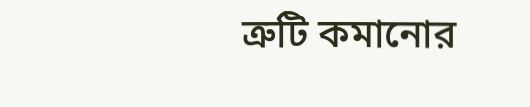ত্রুটি কমানোর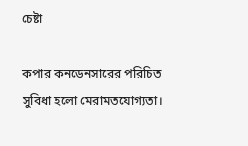চেষ্টা

কপার কনডেনসারের পরিচিত সুবিধা হলো মেরামতযোগ্যতা।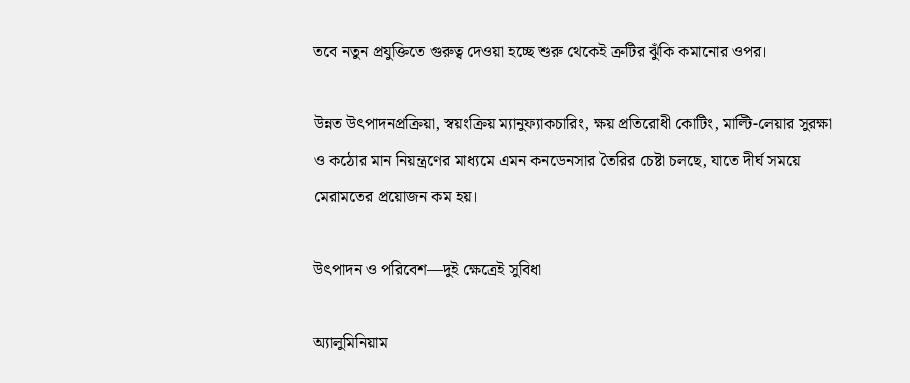তবে নতুন প্রযুক্তিতে গুরুত্ব দেওয়া হচ্ছে শুরু থেকেই ত্রুটির ঝুঁকি কমানোর ওপর।

উন্নত উৎপাদনপ্রক্রিয়া, স্বয়ংক্রিয় ম্যানুফ্যাকচারিং, ক্ষয় প্রতিরোধী কোটিং, মাল্টি-লেয়ার সুরক্ষা ও কঠোর মান নিয়ন্ত্রণের মাধ্যমে এমন কনডেনসার তৈরির চেষ্টা চলছে, যাতে দীর্ঘ সময়ে মেরামতের প্রয়োজন কম হয়।

উৎপাদন ও পরিবেশ—দুই ক্ষেত্রেই সুবিধা

অ্যালুমিনিয়াম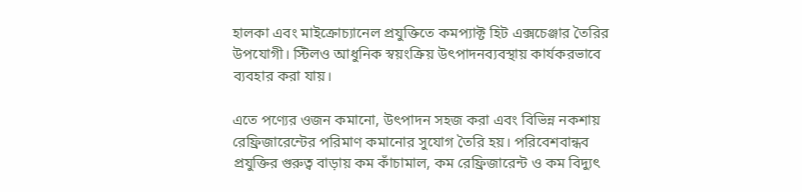হালকা এবং মাইক্রোচ্যানেল প্রযুক্তিতে কমপ্যাক্ট হিট এক্সচেঞ্জার তৈরির উপযোগী। স্টিলও আধুনিক স্বয়ংক্রিয় উৎপাদনব্যবস্থায় কার্যকরভাবে ব্যবহার করা যায়।

এতে পণ্যের ওজন কমানো, উৎপাদন সহজ করা এবং বিভিন্ন নকশায় রেফ্রিজারেন্টের পরিমাণ কমানোর সুযোগ তৈরি হয়। পরিবেশবান্ধব প্রযুক্তির গুরুত্ব বাড়ায় কম কাঁচামাল, কম রেফ্রিজারেন্ট ও কম বিদ্যুৎ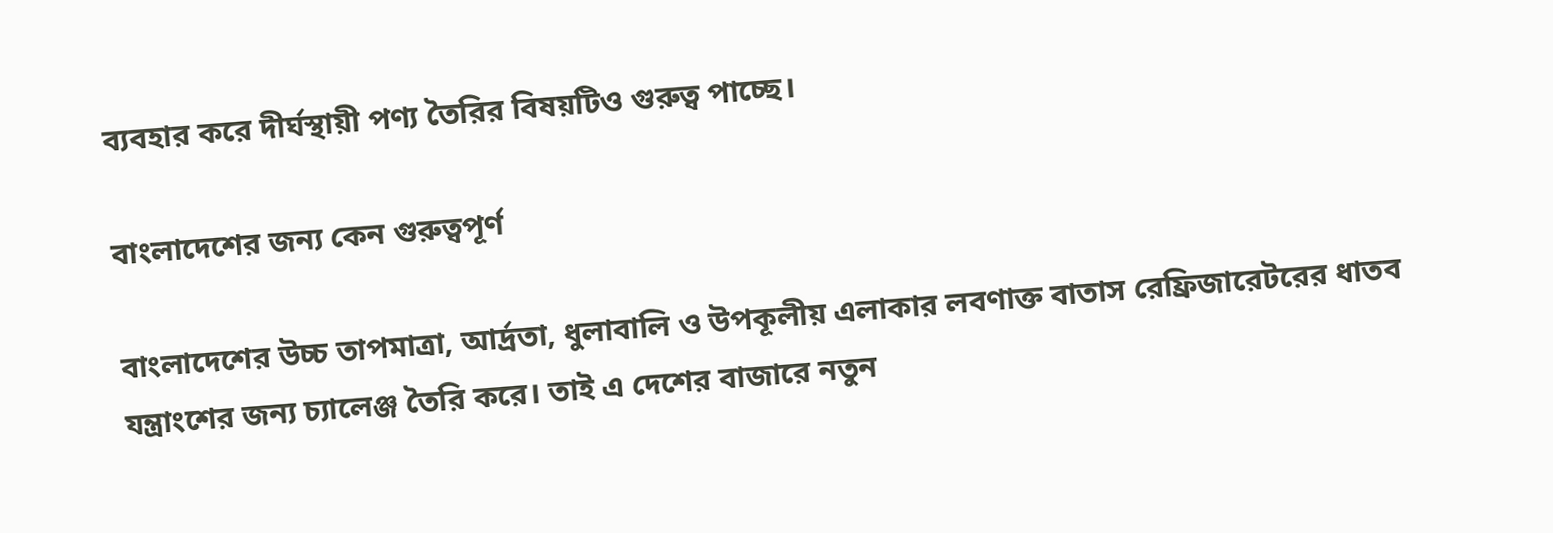ব্যবহার করে দীর্ঘস্থায়ী পণ্য তৈরির বিষয়টিও গুরুত্ব পাচ্ছে।

বাংলাদেশের জন্য কেন গুরুত্বপূর্ণ

বাংলাদেশের উচ্চ তাপমাত্রা, আর্দ্রতা, ধুলাবালি ও উপকূলীয় এলাকার লবণাক্ত বাতাস রেফ্রিজারেটরের ধাতব যন্ত্রাংশের জন্য চ্যালেঞ্জ তৈরি করে। তাই এ দেশের বাজারে নতুন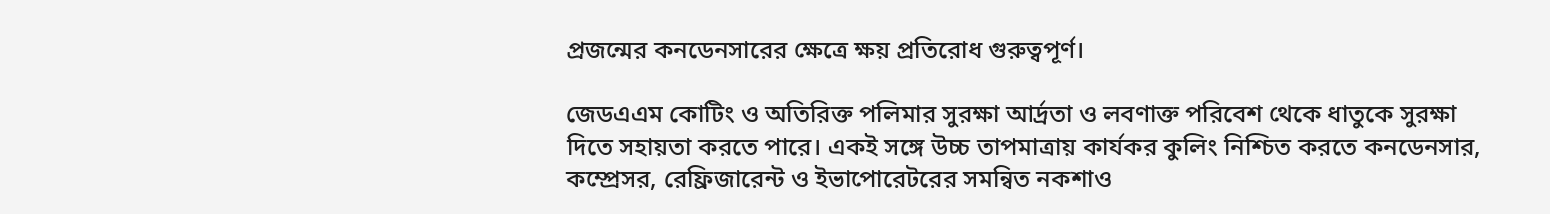প্রজন্মের কনডেনসারের ক্ষেত্রে ক্ষয় প্রতিরোধ গুরুত্বপূর্ণ।

জেডএএম কোটিং ও অতিরিক্ত পলিমার সুরক্ষা আর্দ্রতা ও লবণাক্ত পরিবেশ থেকে ধাতুকে সুরক্ষা দিতে সহায়তা করতে পারে। একই সঙ্গে উচ্চ তাপমাত্রায় কার্যকর কুলিং নিশ্চিত করতে কনডেনসার, কম্প্রেসর, রেফ্রিজারেন্ট ও ইভাপোরেটরের সমন্বিত নকশাও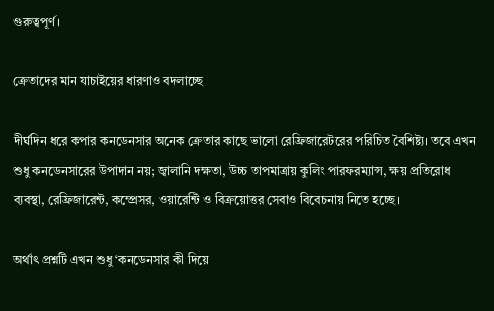গুরুত্বপূর্ণ।

ক্রেতাদের মান যাচাইয়ের ধারণাও বদলাচ্ছে

দীর্ঘদিন ধরে কপার কনডেনসার অনেক ক্রেতার কাছে ভালো রেফ্রিজারেটরের পরিচিত বৈশিষ্ট্য। তবে এখন শুধু কনডেনসারের উপাদান নয়; জ্বালানি দক্ষতা, উচ্চ তাপমাত্রায় কুলিং পারফরম্যান্স, ক্ষয় প্রতিরোধ ব্যবস্থা, রেফ্রিজারেন্ট, কম্প্রেসর, ওয়ারেন্টি ও বিক্রয়োত্তর সেবাও বিবেচনায় নিতে হচ্ছে।

অর্থাৎ প্রশ্নটি এখন শুধু ‘কনডেনসার কী দিয়ে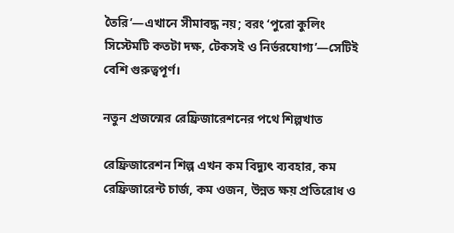তৈরি’—এখানে সীমাবদ্ধ নয়; বরং ‘পুরো কুলিং সিস্টেমটি কতটা দক্ষ, টেকসই ও নির্ভরযোগ্য’—সেটিই বেশি গুরুত্বপূর্ণ।

নতুন প্রজন্মের রেফ্রিজারেশনের পথে শিল্পখাত

রেফ্রিজারেশন শিল্প এখন কম বিদ্যুৎ ব্যবহার, কম রেফ্রিজারেন্ট চার্জ, কম ওজন, উন্নত ক্ষয় প্রতিরোধ ও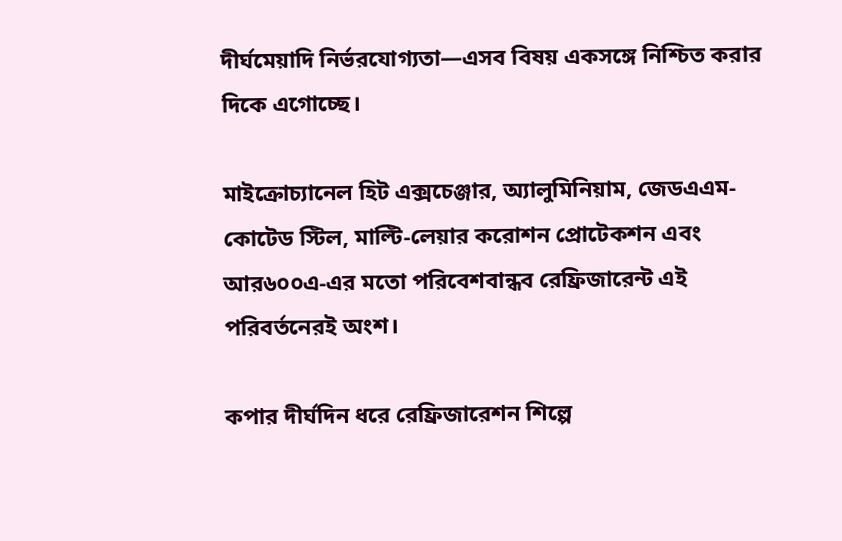দীর্ঘমেয়াদি নির্ভরযোগ্যতা—এসব বিষয় একসঙ্গে নিশ্চিত করার দিকে এগোচ্ছে।

মাইক্রোচ্যানেল হিট এক্সচেঞ্জার, অ্যালুমিনিয়াম, জেডএএম-কোটেড স্টিল, মাল্টি-লেয়ার করোশন প্রোটেকশন এবং আর৬০০এ-এর মতো পরিবেশবান্ধব রেফ্রিজারেন্ট এই পরিবর্তনেরই অংশ।

কপার দীর্ঘদিন ধরে রেফ্রিজারেশন শিল্পে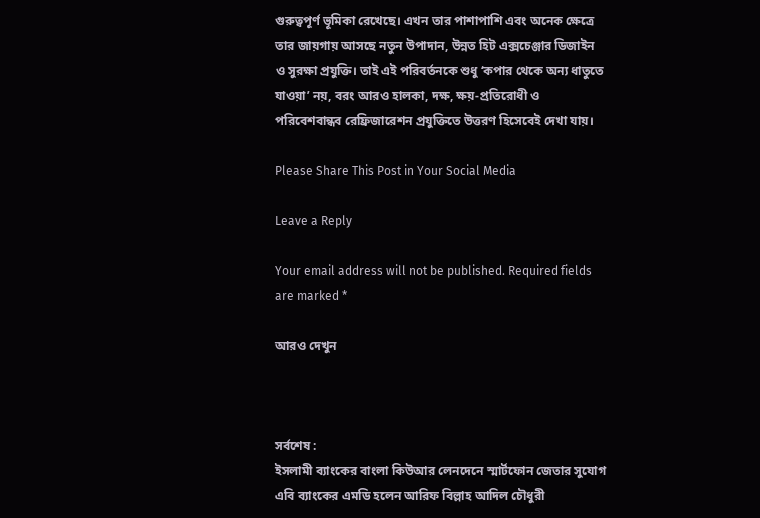গুরুত্বপূর্ণ ভূমিকা রেখেছে। এখন তার পাশাপাশি এবং অনেক ক্ষেত্রে তার জায়গায় আসছে নতুন উপাদান, উন্নত হিট এক্সচেঞ্জার ডিজাইন ও সুরক্ষা প্রযুক্তি। তাই এই পরিবর্তনকে শুধু ‘কপার থেকে অন্য ধাতুতে যাওয়া’ নয়, বরং আরও হালকা, দক্ষ, ক্ষয়-প্রতিরোধী ও পরিবেশবান্ধব রেফ্রিজারেশন প্রযুক্তিতে উত্তরণ হিসেবেই দেখা যায়।

Please Share This Post in Your Social Media

Leave a Reply

Your email address will not be published. Required fields are marked *

আরও দেখুন



সর্বশেষ :
ইসলামী ব্যাংকের বাংলা কিউআর লেনদেনে স্মার্টফোন জেতার সুযোগ এবি ব্যাংকের এমডি হলেন আরিফ বিল্লাহ আদিল চৌধুরী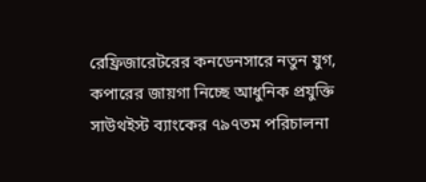রেফ্রিজারেটরের কনডেনসারে নতুন যুগ, কপারের জায়গা নিচ্ছে আধুনিক প্রযুক্তি সাউথইস্ট ব্যাংকের ৭৯৭তম পরিচালনা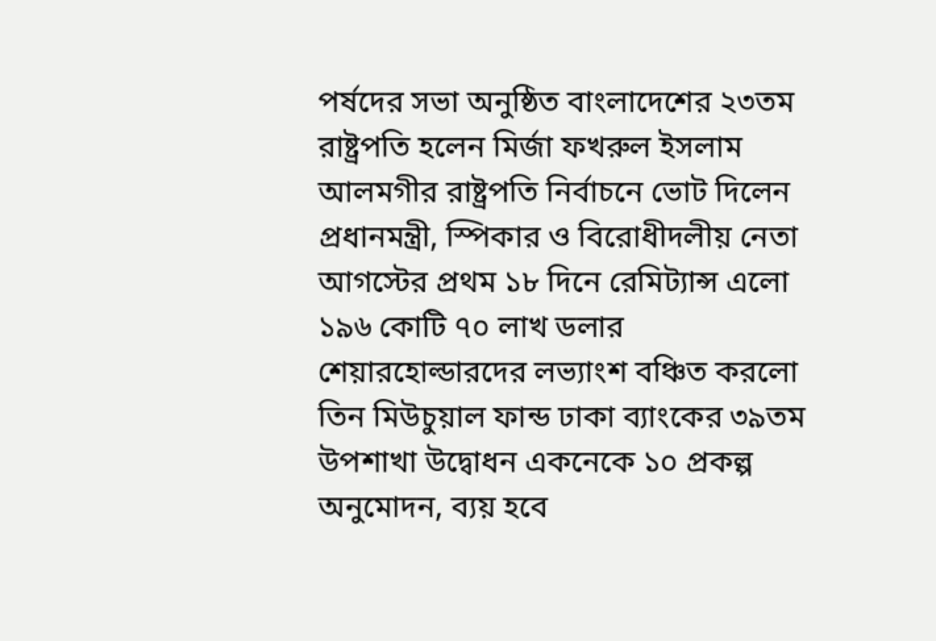পর্ষদের সভা অনুষ্ঠিত বাংলাদেশের ২৩তম রাষ্ট্রপতি হলেন মির্জা ফখরুল ইসলাম আলমগীর রাষ্ট্রপতি নির্বাচনে ভোট দিলেন প্রধানমন্ত্রী, স্পিকার ও বিরোধীদলীয় নেতা আগস্টের প্রথম ১৮ দিনে রেমিট্যান্স এলো ১৯৬ কোটি ৭০ লাখ ডলার শেয়ারহোল্ডারদের লভ্যাংশ বঞ্চিত করলো তিন মিউচুয়াল ফান্ড ঢাকা ব্যাংকের ৩৯তম উপশাখা উদ্বোধন একনেকে ১০ প্রকল্প অনুমোদন, ব্যয় হবে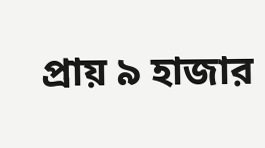প্রায় ৯ হাজার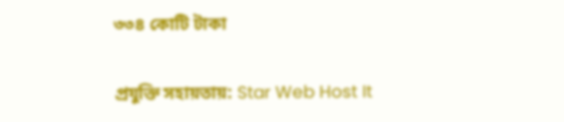৩৩৪ কোটি টাকা

প্রযুক্তি সহায়তায়: Star Web Host It